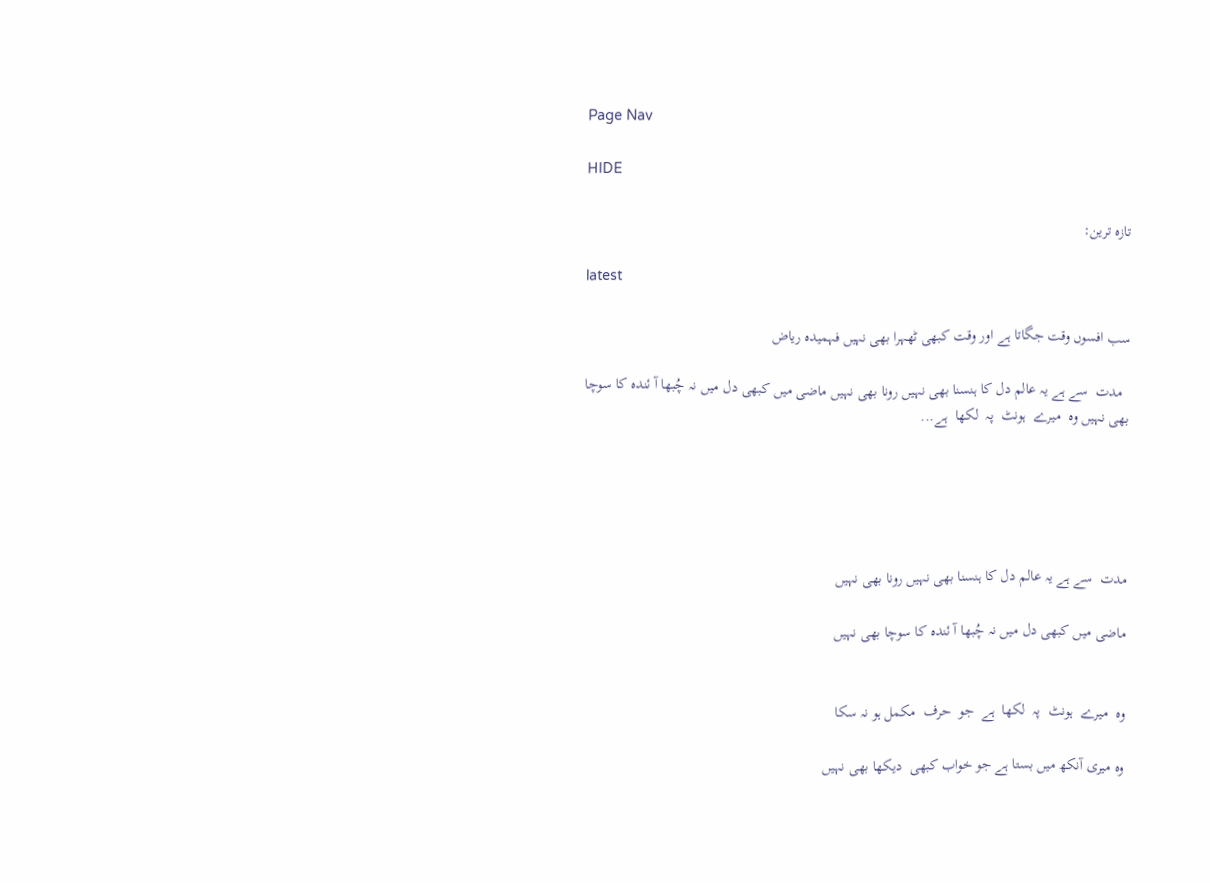Page Nav

HIDE

تازہ ترین:

latest

سب افسوں وقت جگاتا ہے اور وقت کبھی ٹھہرا بھی نہیں فہمیدہ ریاض

  مدت  سے ہے یہ عالم دل کا ہنسنا بھی نہیں رونا بھی نہیں ماضی میں کبھی دل میں نہ چُبھا آ ئندہ کا سوچا بھی نہیں وہ  میرے  ہونٹ  پہ  لکھا  ہے...





مدت  سے ہے یہ عالم دل کا ہنسنا بھی نہیں رونا بھی نہیں

ماضی میں کبھی دل میں نہ چُبھا آ ئندہ کا سوچا بھی نہیں


وہ  میرے  ہونٹ  پہ  لکھا  ہے  جو  حرف  مکمل ہو نہ سکا

وہ میری آنکھ میں بستا ہے جو خواب کبھی  دیکھا بھی نہیں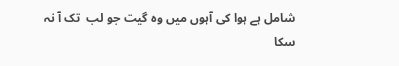شامل ہے ہوا کی آہوں میں وہ گیت جو لب  تک آ نہ سکا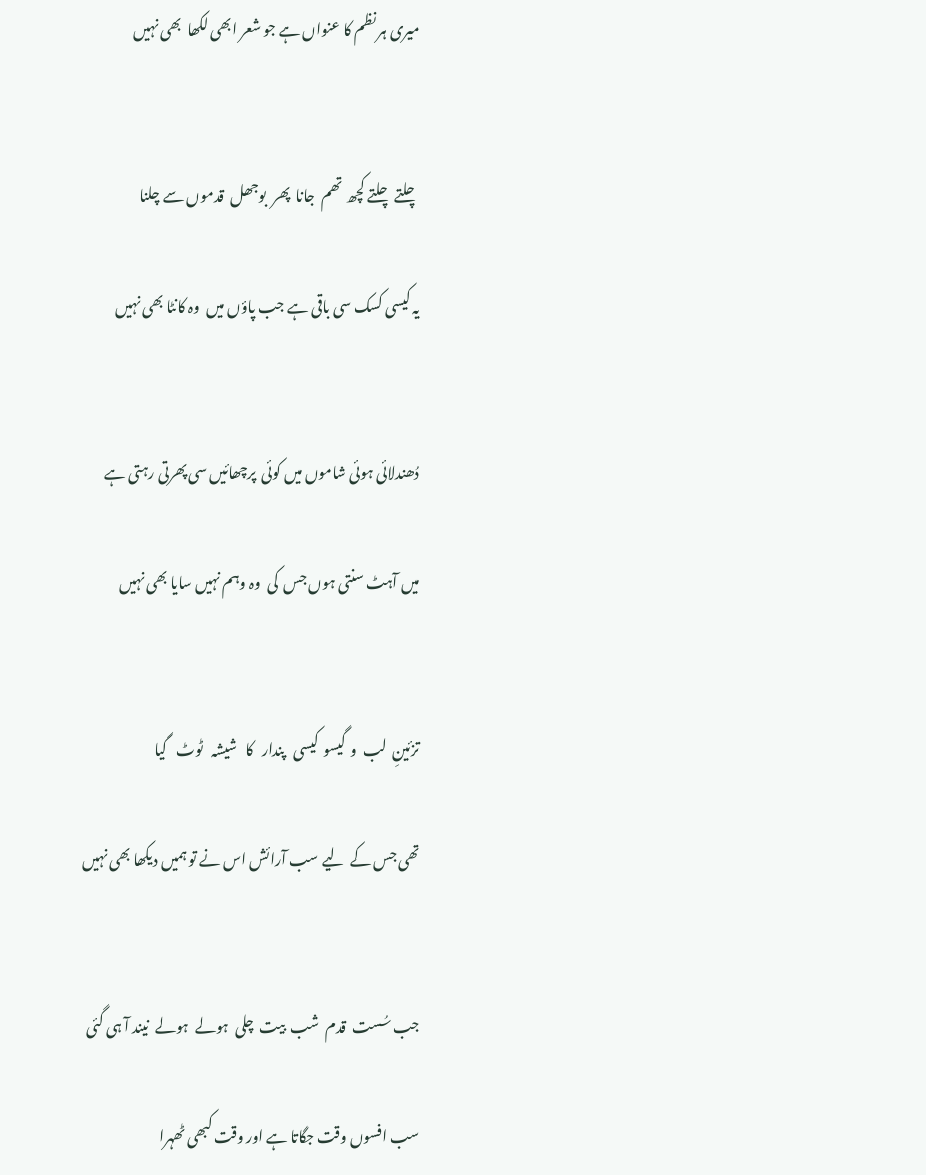میری ہر نظم کا عنواں ہے جو شعر ابھی لکھا  بھی نہیں


چلتے چلتے کچھ  تھم  جانا  پھر  بوجھل  قدموں سے چلنا

یہ کیسی کسک سی باقی ہے جب پاؤں میں  وہ کانٹا بھی نہیں


دُھندلائی ہوئی شاموں میں کوئی  پرچھائیں سی پھرتی رہتی ہے

میں آہٹ سنتی ہوں جس  کی  وہ وہم نہیں سایا بھی نہیں


تزئینِ  لب  و  گیسو  کیسی   پندار   کا   شیشہ   ٹوٹ   گیا

تھی جس کے  لیے سب آرائش اس نے تو ہمیں دیکھا بھی نہیں


جب سُست  قدم  شب  بیت  چلی  ہولے  ہولے  نیند آ ہی گئی

سب افسوں وقت جگاتا ہے اور وقت کبھی ٹھہرا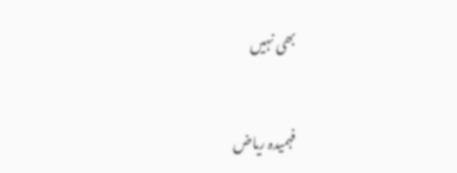بھی نہیں


فہمیدہ ریاض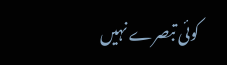کوئی تبصرے نہیں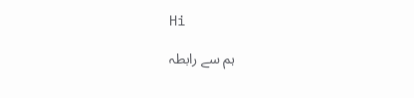Hi

ہم سے رابطہ